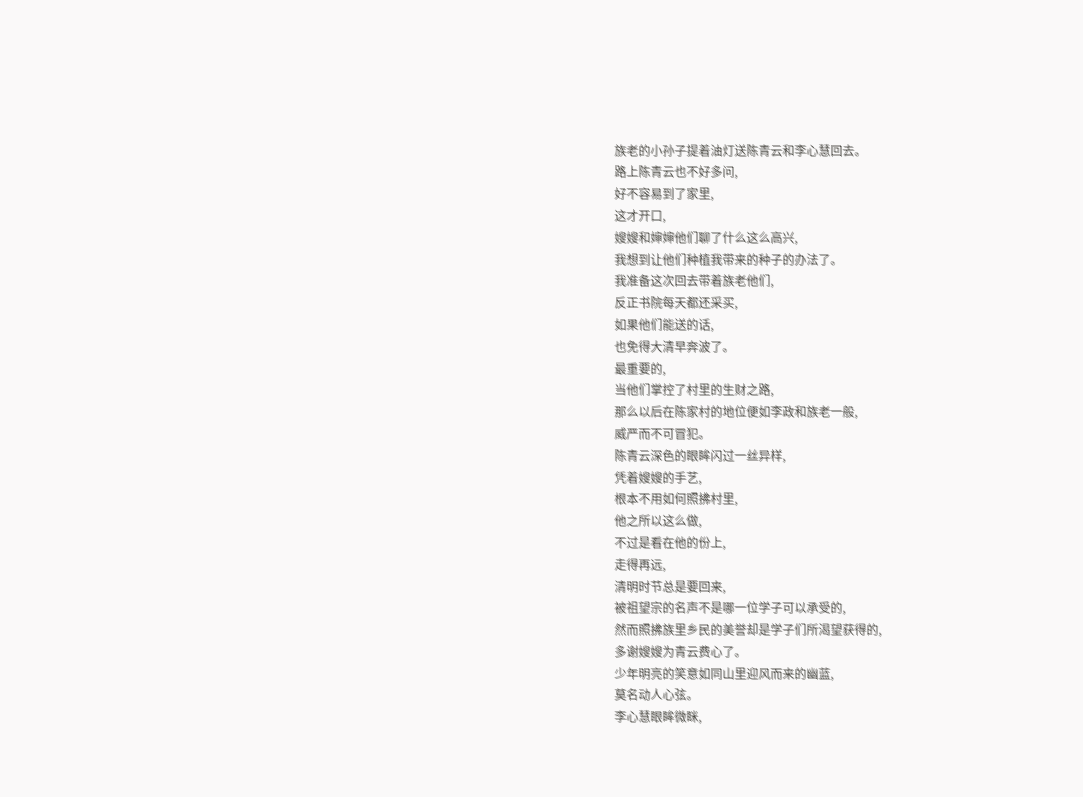族老的小孙子提着油灯送陈青云和李心慧回去。
路上陈青云也不好多问,
好不容易到了家里,
这才开口,
嫂嫂和婶婶他们聊了什么这么高兴,
我想到让他们种植我带来的种子的办法了。
我准备这次回去带着族老他们,
反正书院每天都还采买,
如果他们能送的话,
也免得大清早奔波了。
最重要的,
当他们掌控了村里的生财之路,
那么以后在陈家村的地位便如李政和族老一般,
威严而不可冒犯。
陈青云深色的眼眸闪过一丝异样,
凭着嫂嫂的手艺,
根本不用如何照拂村里,
他之所以这么做,
不过是看在他的份上,
走得再远,
清明时节总是要回来,
被祖望宗的名声不是哪一位学子可以承受的,
然而照拂族里乡民的美誉却是学子们所渴望获得的,
多谢嫂嫂为青云费心了。
少年明亮的笑意如同山里迎风而来的幽蓝,
莫名动人心弦。
李心慧眼眸微眯,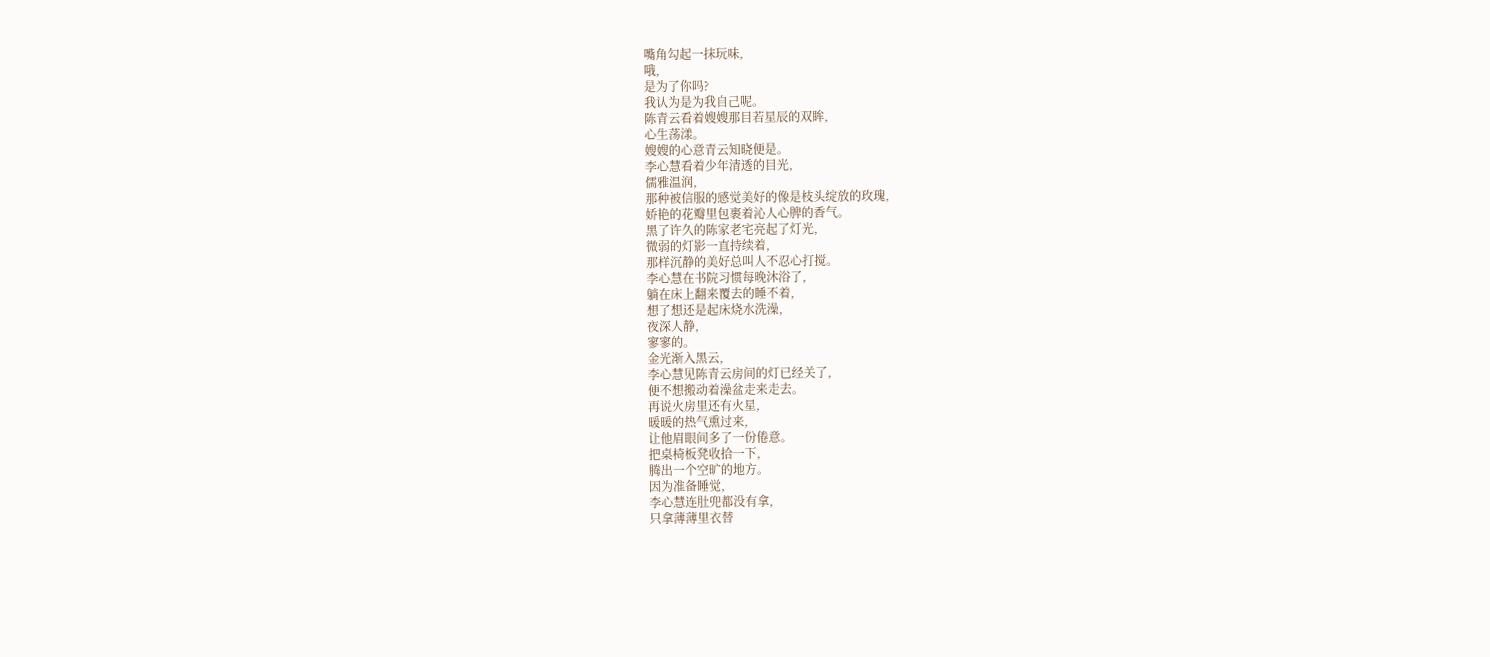嘴角勾起一抹玩味,
哦,
是为了你吗?
我认为是为我自己呢。
陈青云看着嫂嫂那目若星辰的双眸,
心生荡漾。
嫂嫂的心意青云知晓便是。
李心慧看着少年清透的目光,
儒雅温润,
那种被信服的感觉美好的像是枝头绽放的玫瑰,
娇艳的花瓣里包裹着沁人心脾的香气。
黑了许久的陈家老宅亮起了灯光,
微弱的灯影一直持续着,
那样沉静的美好总叫人不忍心打搅。
李心慧在书院习惯每晚沐浴了,
躺在床上翻来覆去的睡不着,
想了想还是起床烧水洗澡,
夜深人静,
寥寥的。
金光渐入黑云,
李心慧见陈青云房间的灯已经关了,
便不想搬动着澡盆走来走去。
再说火房里还有火星,
暖暖的热气熏过来,
让他眉眼间多了一份倦意。
把桌椅板凳收拾一下,
腾出一个空旷的地方。
因为准备睡觉,
李心慧连肚兜都没有拿,
只拿薄薄里衣替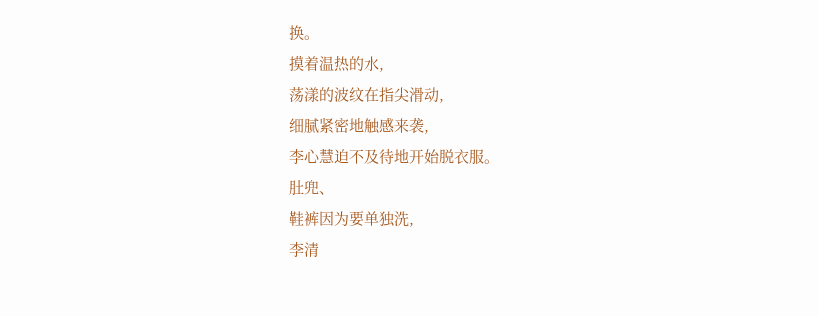换。
摸着温热的水,
荡漾的波纹在指尖滑动,
细腻紧密地触感来袭,
李心慧迫不及待地开始脱衣服。
肚兜、
鞋裤因为要单独洗,
李清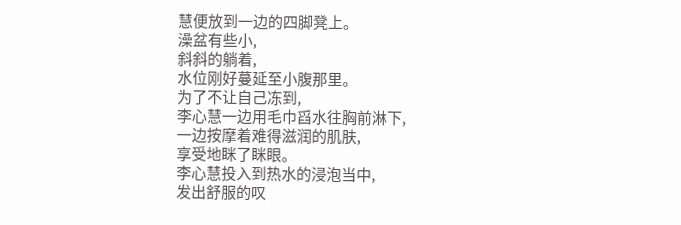慧便放到一边的四脚凳上。
澡盆有些小,
斜斜的躺着,
水位刚好蔓延至小腹那里。
为了不让自己冻到,
李心慧一边用毛巾舀水往胸前淋下,
一边按摩着难得滋润的肌肤,
享受地眯了眯眼。
李心慧投入到热水的浸泡当中,
发出舒服的叹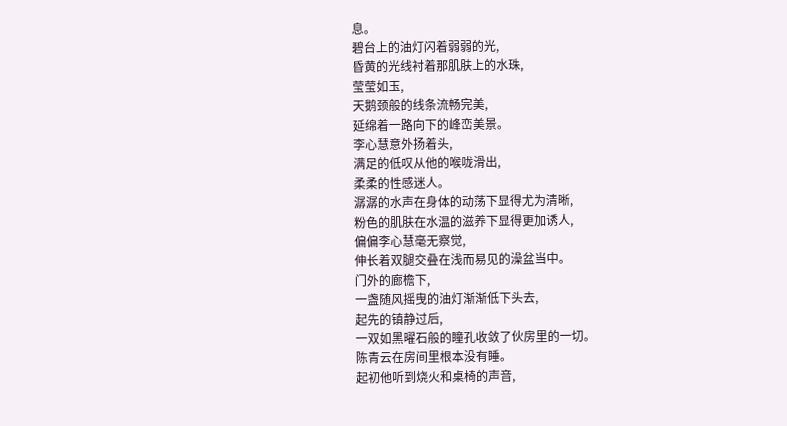息。
碧台上的油灯闪着弱弱的光,
昏黄的光线衬着那肌肤上的水珠,
莹莹如玉,
天鹅颈般的线条流畅完美,
延绵着一路向下的峰峦美景。
李心慧意外扬着头,
满足的低叹从他的喉咙滑出,
柔柔的性感迷人。
潺潺的水声在身体的动荡下显得尤为清晰,
粉色的肌肤在水温的滋养下显得更加诱人,
偏偏李心慧毫无察觉,
伸长着双腿交叠在浅而易见的澡盆当中。
门外的廊檐下,
一盏随风摇曳的油灯渐渐低下头去,
起先的镇静过后,
一双如黑曜石般的瞳孔收敛了伙房里的一切。
陈青云在房间里根本没有睡。
起初他听到烧火和桌椅的声音,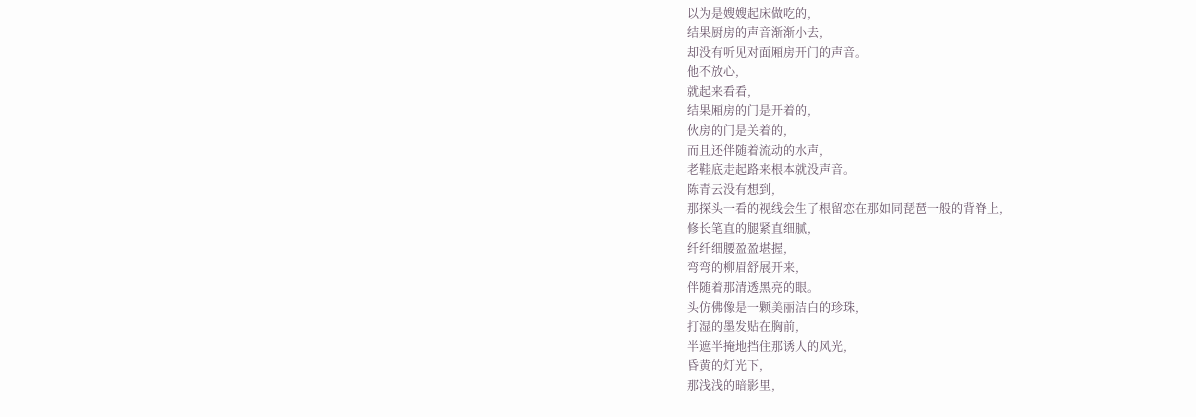以为是嫂嫂起床做吃的,
结果厨房的声音渐渐小去,
却没有听见对面厢房开门的声音。
他不放心,
就起来看看,
结果厢房的门是开着的,
伙房的门是关着的,
而且还伴随着流动的水声,
老鞋底走起路来根本就没声音。
陈青云没有想到,
那探头一看的视线会生了根留恋在那如同琵琶一般的背脊上,
修长笔直的腿紧直细腻,
纤纤细腰盈盈堪握,
弯弯的柳眉舒展开来,
伴随着那清透黑亮的眼。
头仿佛像是一颗美丽洁白的珍珠,
打湿的墨发贴在胸前,
半遮半掩地挡住那诱人的风光,
昏黄的灯光下,
那浅浅的暗影里,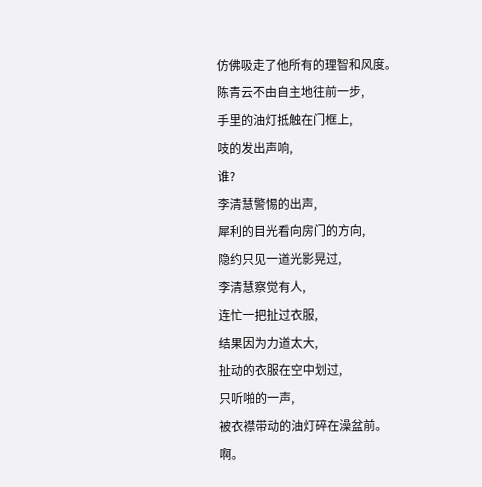仿佛吸走了他所有的理智和风度。
陈青云不由自主地往前一步,
手里的油灯抵触在门框上,
吱的发出声响,
谁?
李清慧警惕的出声,
犀利的目光看向房门的方向,
隐约只见一道光影晃过,
李清慧察觉有人,
连忙一把扯过衣服,
结果因为力道太大,
扯动的衣服在空中划过,
只听啪的一声,
被衣襟带动的油灯碎在澡盆前。
啊。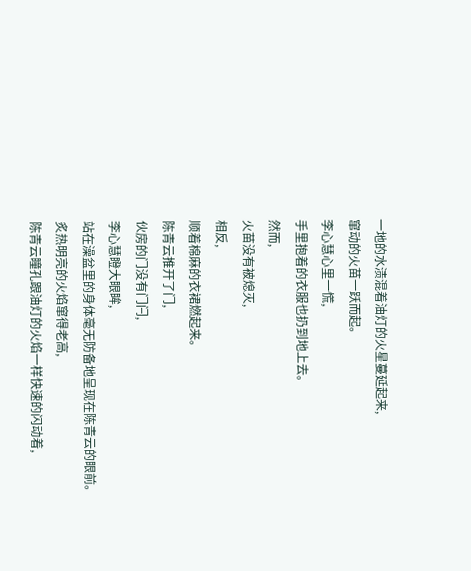一地的水渍混着油灯的火星蔓延起来,
窜动的火苗一跃而起。
李心慧心里一慌,
手里抱着的衣服也扔到地上去。
然而,
火苗没有被熄灭,
相反,
顺着棉麻的衣裙燃起来。
陈青云推开了门,
伙房的门没有门闩,
李心慧瞪大眼眸,
站在澡盆里的身体毫无防备地呈现在陈青云的眼前。
炙热明亮的火焰窜得老高,
陈青云瞳孔跟油灯的火焰一样快速的闪动着,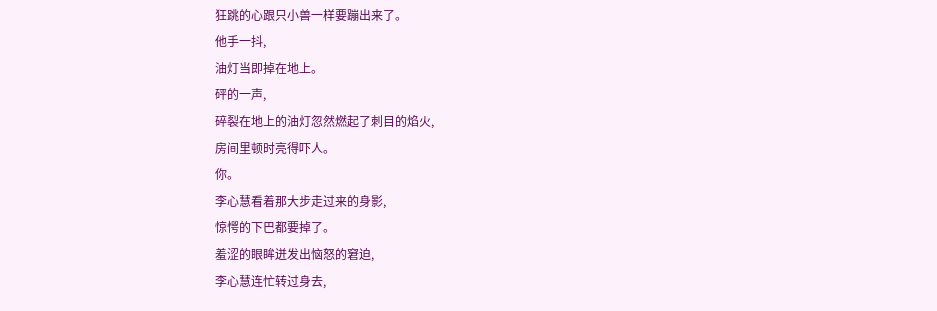狂跳的心跟只小兽一样要蹦出来了。
他手一抖,
油灯当即掉在地上。
砰的一声,
碎裂在地上的油灯忽然燃起了刺目的焰火,
房间里顿时亮得吓人。
你。
李心慧看着那大步走过来的身影,
惊愕的下巴都要掉了。
羞涩的眼眸迸发出恼怒的窘迫,
李心慧连忙转过身去,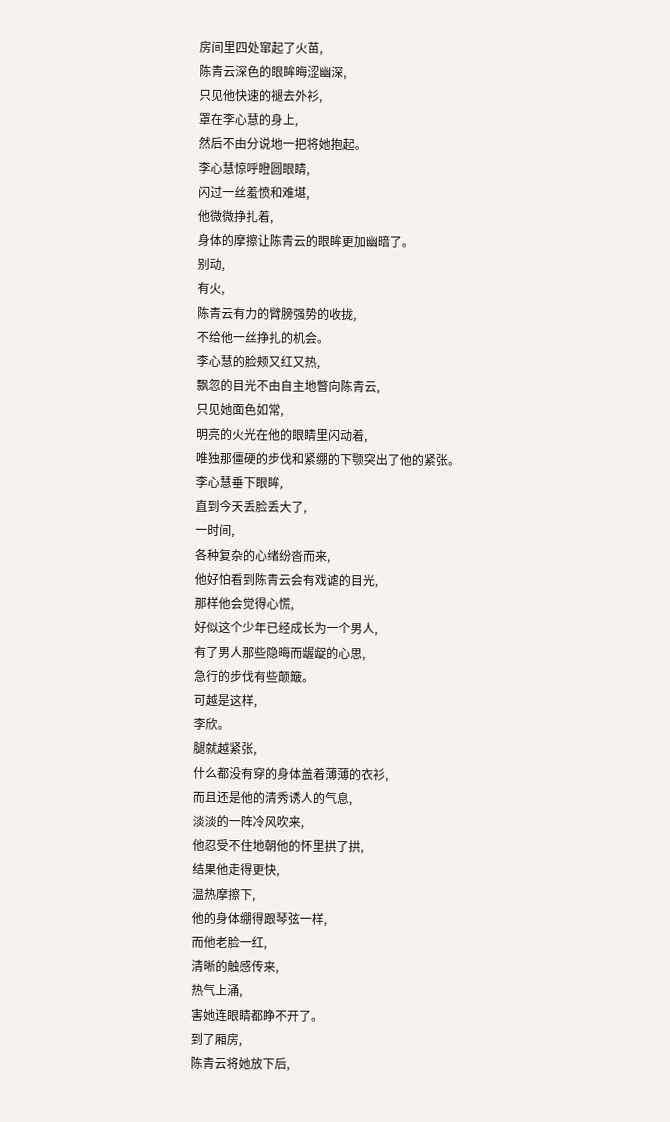房间里四处窜起了火苗,
陈青云深色的眼眸晦涩幽深,
只见他快速的褪去外衫,
罩在李心慧的身上,
然后不由分说地一把将她抱起。
李心慧惊呼瞪圆眼睛,
闪过一丝羞愤和难堪,
他微微挣扎着,
身体的摩擦让陈青云的眼眸更加幽暗了。
别动,
有火,
陈青云有力的臂膀强势的收拢,
不给他一丝挣扎的机会。
李心慧的脸颊又红又热,
飘忽的目光不由自主地瞥向陈青云,
只见她面色如常,
明亮的火光在他的眼睛里闪动着,
唯独那僵硬的步伐和紧绷的下颚突出了他的紧张。
李心慧垂下眼眸,
直到今天丢脸丢大了,
一时间,
各种复杂的心绪纷沓而来,
他好怕看到陈青云会有戏谑的目光,
那样他会觉得心慌,
好似这个少年已经成长为一个男人,
有了男人那些隐晦而龌龊的心思,
急行的步伐有些颠簸。
可越是这样,
李欣。
腿就越紧张,
什么都没有穿的身体盖着薄薄的衣衫,
而且还是他的清秀诱人的气息,
淡淡的一阵冷风吹来,
他忍受不住地朝他的怀里拱了拱,
结果他走得更快,
温热摩擦下,
他的身体绷得跟琴弦一样,
而他老脸一红,
清晰的触感传来,
热气上涌,
害她连眼睛都睁不开了。
到了厢房,
陈青云将她放下后,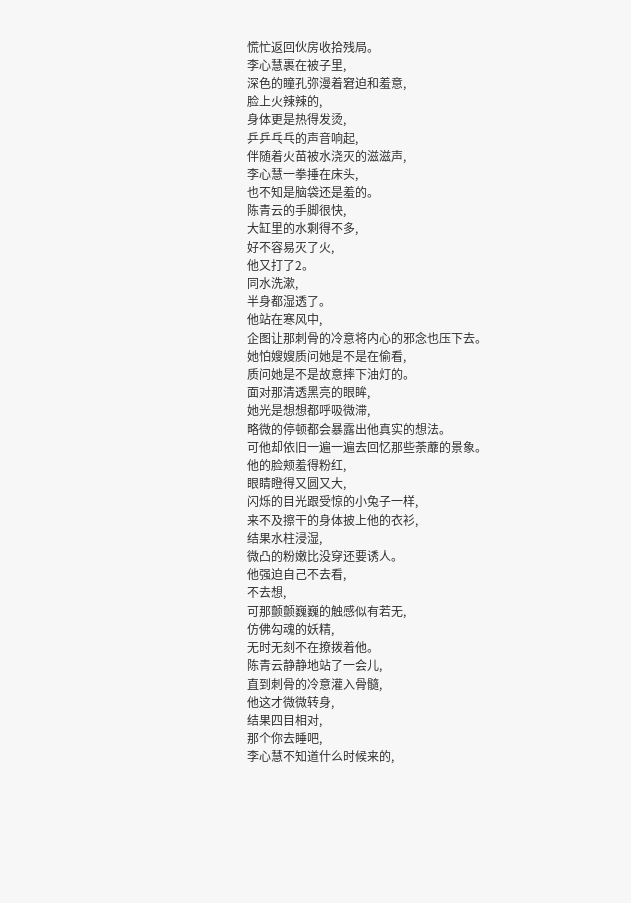慌忙返回伙房收拾残局。
李心慧裹在被子里,
深色的瞳孔弥漫着窘迫和羞意,
脸上火辣辣的,
身体更是热得发烫,
乒乒乓乓的声音响起,
伴随着火苗被水浇灭的滋滋声,
李心慧一拳捶在床头,
也不知是脑袋还是羞的。
陈青云的手脚很快,
大缸里的水剩得不多,
好不容易灭了火,
他又打了2。
同水洗漱,
半身都湿透了。
他站在寒风中,
企图让那刺骨的冷意将内心的邪念也压下去。
她怕嫂嫂质问她是不是在偷看,
质问她是不是故意摔下油灯的。
面对那清透黑亮的眼眸,
她光是想想都呼吸微滞,
略微的停顿都会暴露出他真实的想法。
可他却依旧一遍一遍去回忆那些荼蘼的景象。
他的脸颊羞得粉红,
眼睛瞪得又圆又大,
闪烁的目光跟受惊的小兔子一样,
来不及擦干的身体披上他的衣衫,
结果水柱浸湿,
微凸的粉嫩比没穿还要诱人。
他强迫自己不去看,
不去想,
可那颤颤巍巍的触感似有若无,
仿佛勾魂的妖精,
无时无刻不在撩拨着他。
陈青云静静地站了一会儿,
直到刺骨的冷意灌入骨髓,
他这才微微转身,
结果四目相对,
那个你去睡吧,
李心慧不知道什么时候来的,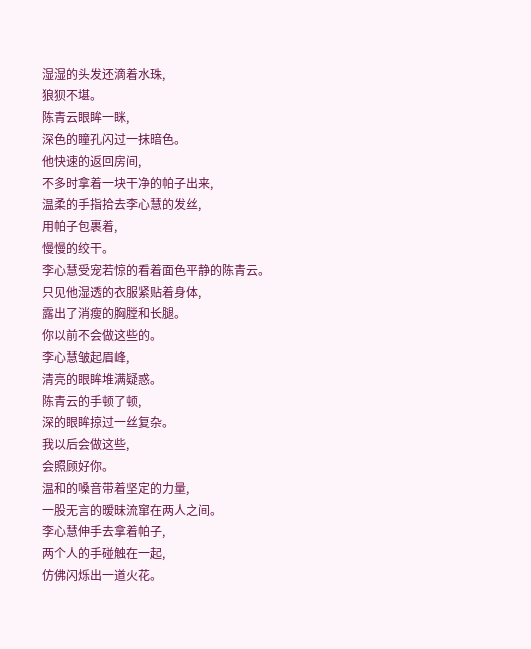湿湿的头发还滴着水珠,
狼狈不堪。
陈青云眼眸一眯,
深色的瞳孔闪过一抹暗色。
他快速的返回房间,
不多时拿着一块干净的帕子出来,
温柔的手指拾去李心慧的发丝,
用帕子包裹着,
慢慢的绞干。
李心慧受宠若惊的看着面色平静的陈青云。
只见他湿透的衣服紧贴着身体,
露出了消瘦的胸膛和长腿。
你以前不会做这些的。
李心慧皱起眉峰,
清亮的眼眸堆满疑惑。
陈青云的手顿了顿,
深的眼眸掠过一丝复杂。
我以后会做这些,
会照顾好你。
温和的嗓音带着坚定的力量,
一股无言的暧昧流窜在两人之间。
李心慧伸手去拿着帕子,
两个人的手碰触在一起,
仿佛闪烁出一道火花。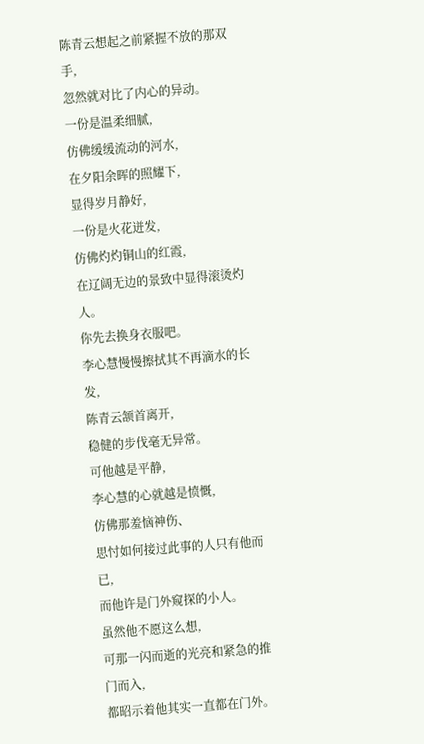陈青云想起之前紧握不放的那双手,
忽然就对比了内心的异动。
一份是温柔细腻,
仿佛缓缓流动的河水,
在夕阳余晖的照耀下,
显得岁月静好,
一份是火花迸发,
仿佛灼灼铜山的红霞,
在辽阔无边的景致中显得滚烫灼人。
你先去换身衣服吧。
李心慧慢慢擦拭其不再滴水的长发,
陈青云颔首离开,
稳健的步伐毫无异常。
可他越是平静,
李心慧的心就越是愤慨,
仿佛那羞恼神伤、
思忖如何接过此事的人只有他而已,
而他许是门外窥探的小人。
虽然他不愿这么想,
可那一闪而逝的光亮和紧急的推门而入,
都昭示着他其实一直都在门外。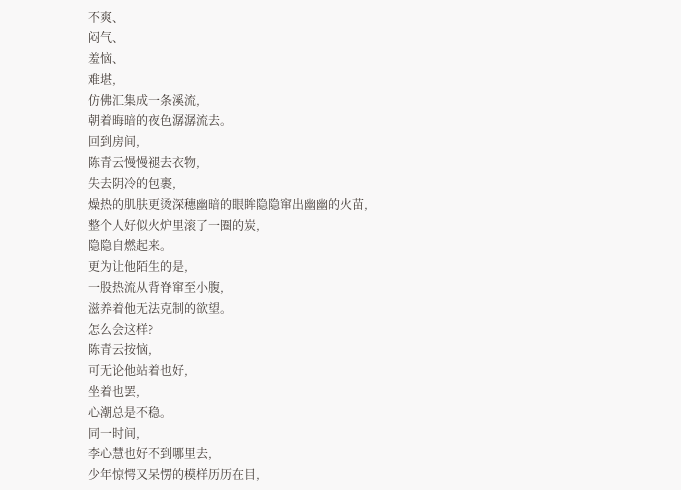不爽、
闷气、
羞恼、
难堪,
仿佛汇集成一条溪流,
朝着晦暗的夜色潺潺流去。
回到房间,
陈青云慢慢褪去衣物,
失去阴冷的包裹,
燥热的肌肤更烫深穗幽暗的眼眸隐隐窜出幽幽的火苗,
整个人好似火炉里滚了一圈的炭,
隐隐自燃起来。
更为让他陌生的是,
一股热流从背脊窜至小腹,
滋养着他无法克制的欲望。
怎么会这样?
陈青云按恼,
可无论他站着也好,
坐着也罢,
心潮总是不稳。
同一时间,
李心慧也好不到哪里去,
少年惊愕又呆愣的模样历历在目,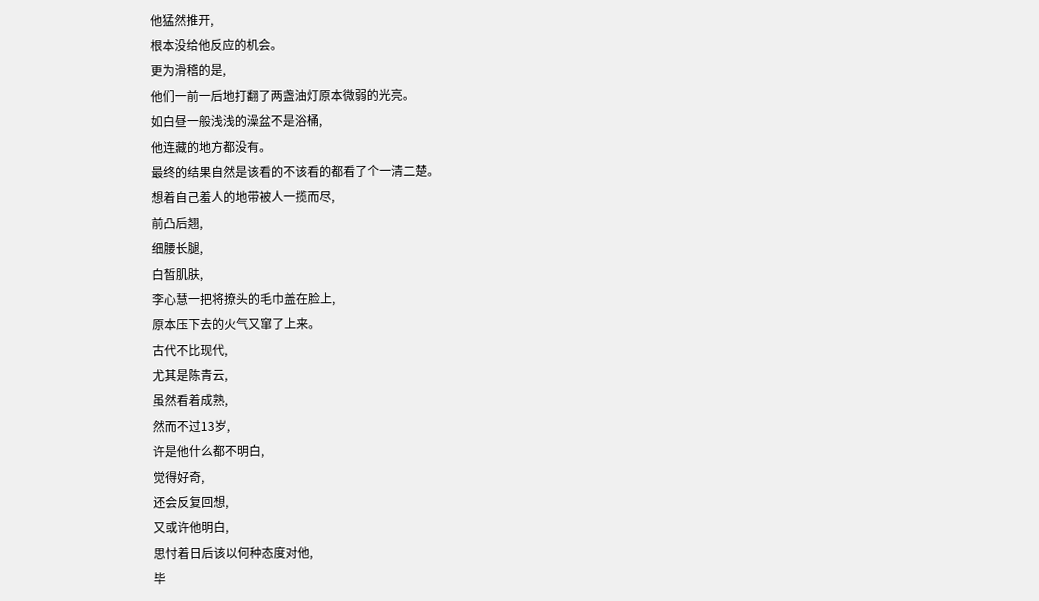他猛然推开,
根本没给他反应的机会。
更为滑稽的是,
他们一前一后地打翻了两盏油灯原本微弱的光亮。
如白昼一般浅浅的澡盆不是浴桶,
他连藏的地方都没有。
最终的结果自然是该看的不该看的都看了个一清二楚。
想着自己羞人的地带被人一揽而尽,
前凸后翘,
细腰长腿,
白皙肌肤,
李心慧一把将撩头的毛巾盖在脸上,
原本压下去的火气又窜了上来。
古代不比现代,
尤其是陈青云,
虽然看着成熟,
然而不过13岁,
许是他什么都不明白,
觉得好奇,
还会反复回想,
又或许他明白,
思忖着日后该以何种态度对他,
毕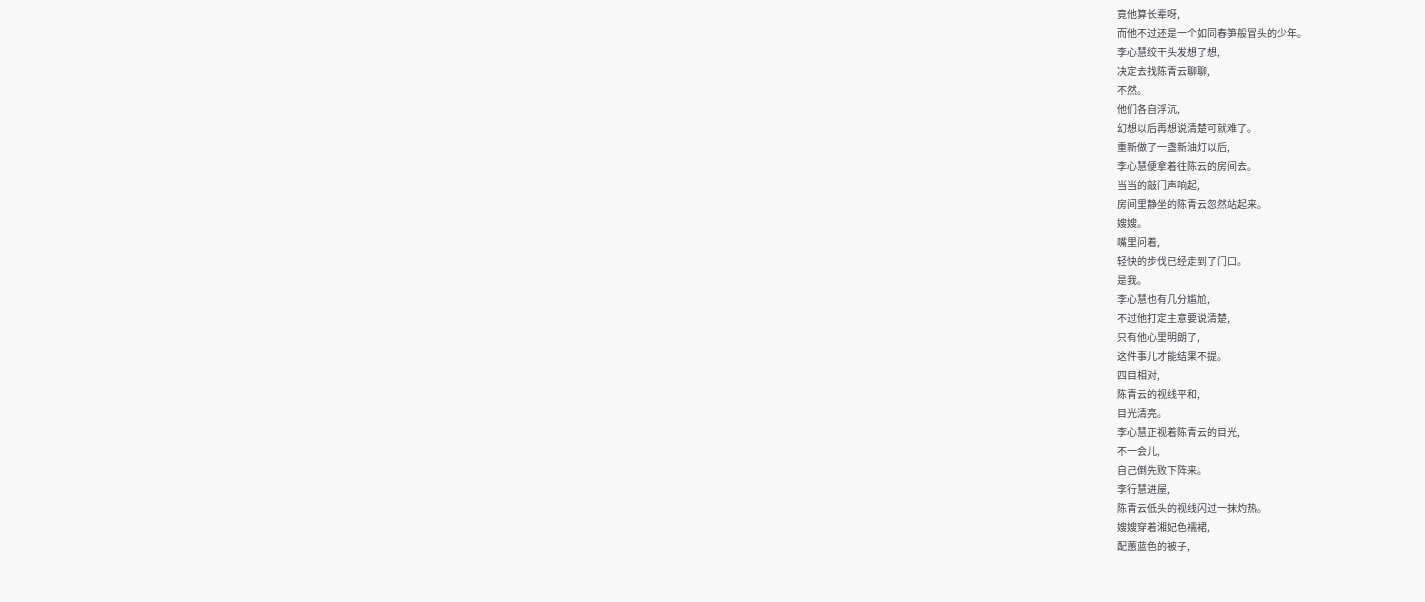竟他算长辈呀,
而他不过还是一个如同春笋般冒头的少年。
李心慧绞干头发想了想,
决定去找陈青云聊聊,
不然。
他们各自浮沉,
幻想以后再想说清楚可就难了。
重新做了一盏新油灯以后,
李心慧便拿着往陈云的房间去。
当当的敲门声响起,
房间里静坐的陈青云忽然站起来。
嫂嫂。
嘴里问着,
轻快的步伐已经走到了门口。
是我。
李心慧也有几分尴尬,
不过他打定主意要说清楚,
只有他心里明朗了,
这件事儿才能结果不提。
四目相对,
陈青云的视线平和,
目光清亮。
李心慧正视着陈青云的目光,
不一会儿,
自己倒先败下阵来。
李行慧进屋,
陈青云低头的视线闪过一抹灼热。
嫂嫂穿着湘妃色襦裙,
配蕙蓝色的被子,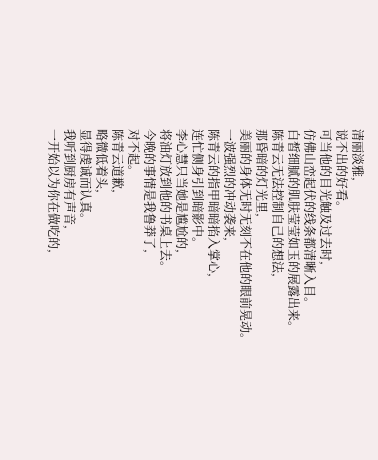清丽淡雅,
说不出的好看。
可当他的目光触及过去时,
仿佛山峦起伏的线条都清晰入目。
白皙细腻的肌肤莹莹如玉的展露出来。
陈青云无法控制自己的想法,
那昏暗的灯光里,
美丽的身体无时无刻不在他的眼前晃动。
一波强烈的冲动袭来,
陈青云的指甲暗暗掐入掌心,
连忙侧身引到暗影中。
李心慧只当她是尴尬的,
将油灯放到他的书桌上去。
今晚的事情是我鲁莽了,
对不起。
陈青云道歉,
略微低着头,
显得虔诚而认真。
我听到厨房有声音,
一开始以为你在做吃的,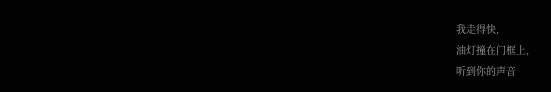我走得快,
油灯撞在门框上,
听到你的声音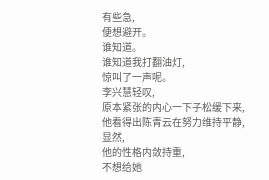有些急,
便想避开。
谁知道。
谁知道我打翻油灯,
惊叫了一声呢。
李兴慧轻叹,
原本紧张的内心一下子松缓下来,
他看得出陈青云在努力维持平静,
显然,
他的性格内敛持重,
不想给她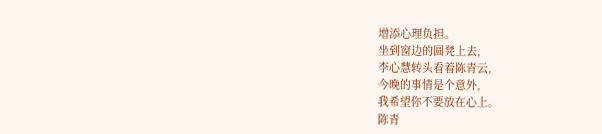增添心理负担。
坐到窗边的圆凳上去,
李心慧转头看着陈青云,
今晚的事情是个意外,
我希望你不要放在心上。
陈青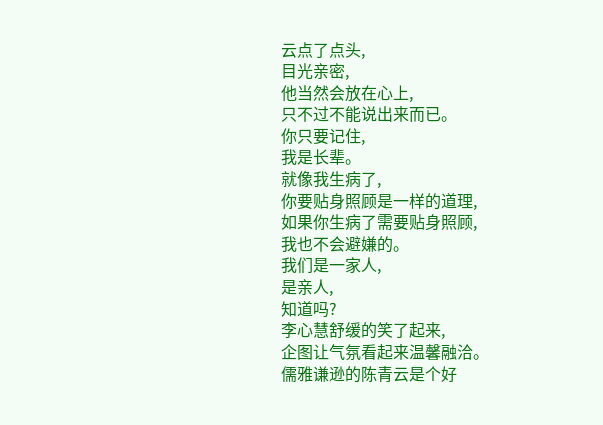云点了点头,
目光亲密,
他当然会放在心上,
只不过不能说出来而已。
你只要记住,
我是长辈。
就像我生病了,
你要贴身照顾是一样的道理,
如果你生病了需要贴身照顾,
我也不会避嫌的。
我们是一家人,
是亲人,
知道吗?
李心慧舒缓的笑了起来,
企图让气氛看起来温馨融洽。
儒雅谦逊的陈青云是个好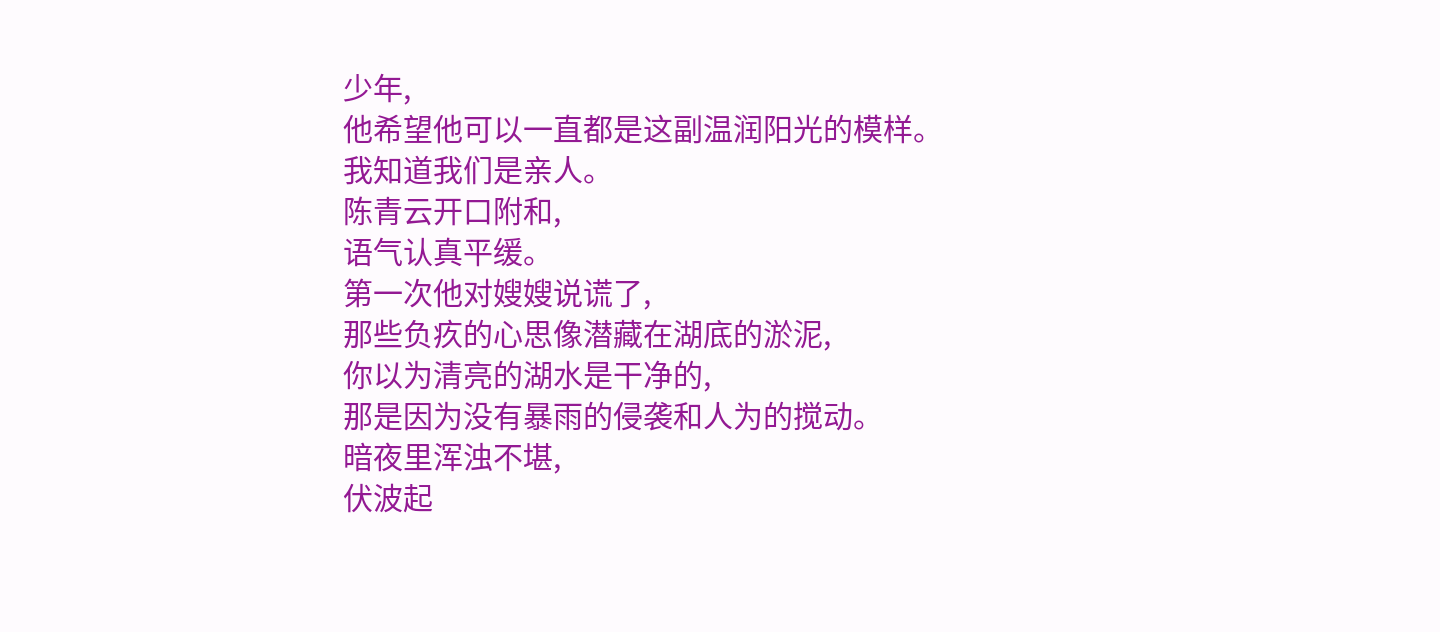少年,
他希望他可以一直都是这副温润阳光的模样。
我知道我们是亲人。
陈青云开口附和,
语气认真平缓。
第一次他对嫂嫂说谎了,
那些负疚的心思像潜藏在湖底的淤泥,
你以为清亮的湖水是干净的,
那是因为没有暴雨的侵袭和人为的搅动。
暗夜里浑浊不堪,
伏波起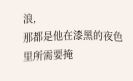浪,
那都是他在漆黑的夜色里所需要掩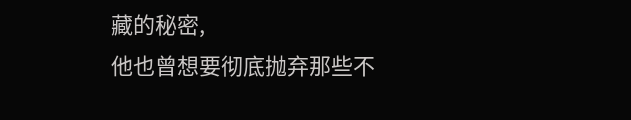藏的秘密,
他也曾想要彻底抛弃那些不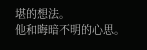堪的想法。
他和晦暗不明的心思。